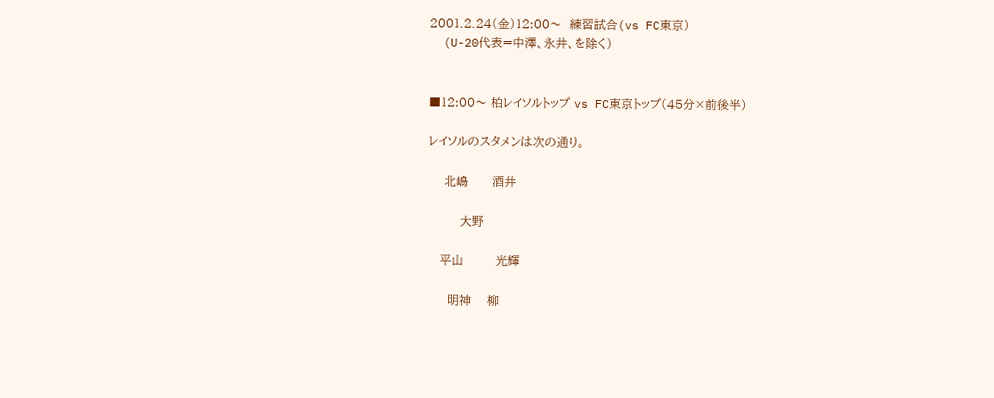2001.2.24(金)12:00〜  練習試合(vs FC東京)
  (U-20代表=中澤、永井、を除く)


■12:00〜 柏レイソルトップ vs FC東京トップ(45分×前後半)

レイソルのスタメンは次の通り。

    北嶋      酒井

        大野

   平山        光輝

     明神    柳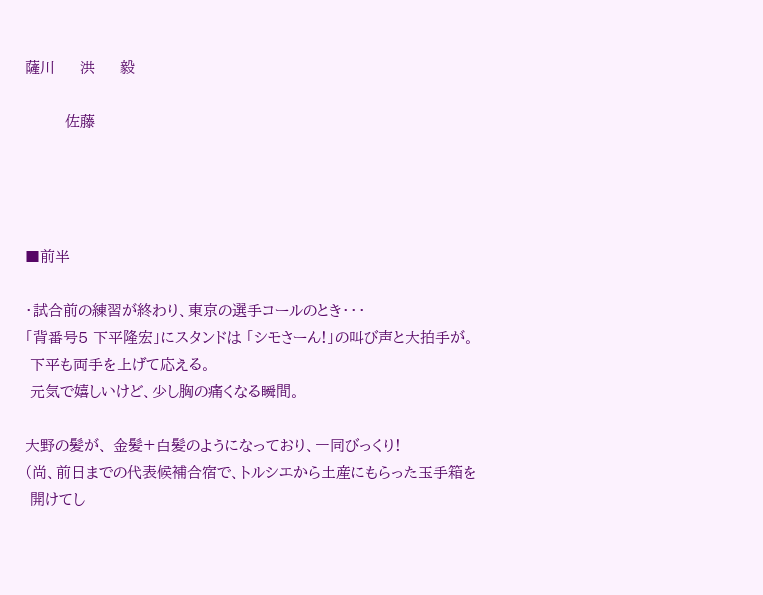薩川     洪     毅

        佐藤




■前半

・試合前の練習が終わり、東京の選手コールのとき・・・
「背番号5 下平隆宏」にスタンドは 「シモさーん!」の叫び声と大拍手が。
 下平も両手を上げて応える。
 元気で嬉しいけど、少し胸の痛くなる瞬間。

大野の髪が、 金髪+白髪のようになっており、一同びっくり!
(尚、前日までの代表候補合宿で、トルシエから土産にもらった玉手箱を
 開けてし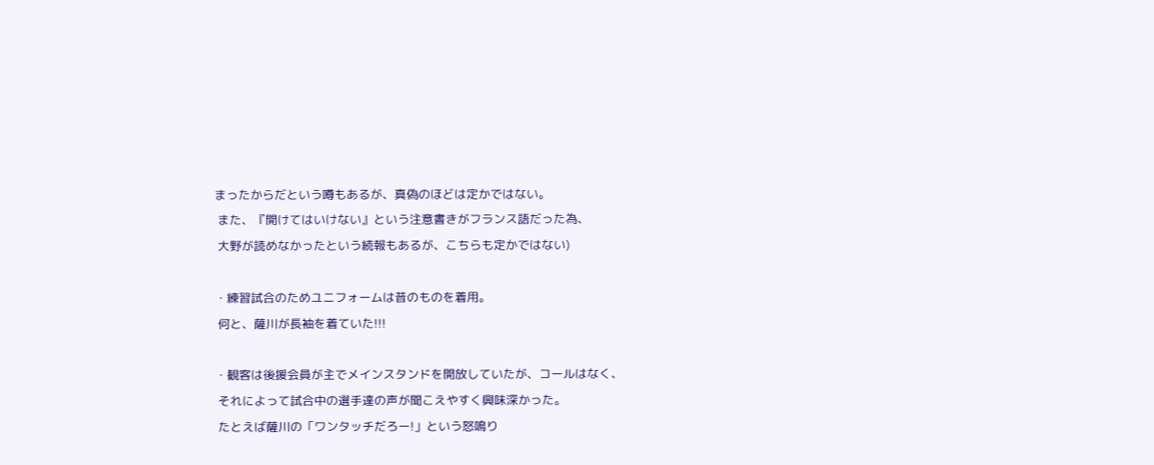まったからだという噂もあるが、真偽のほどは定かではない。
 また、『開けてはいけない』という注意書きがフランス語だった為、
 大野が読めなかったという続報もあるが、こちらも定かではない)

・練習試合のためユニフォームは昔のものを着用。
 何と、薩川が長袖を着ていた!!!

・観客は後援会員が主でメインスタンドを開放していたが、コールはなく、
 それによって試合中の選手達の声が聞こえやすく興味深かった。
 たとえば薩川の「ワンタッチだろー!」という怒鳴り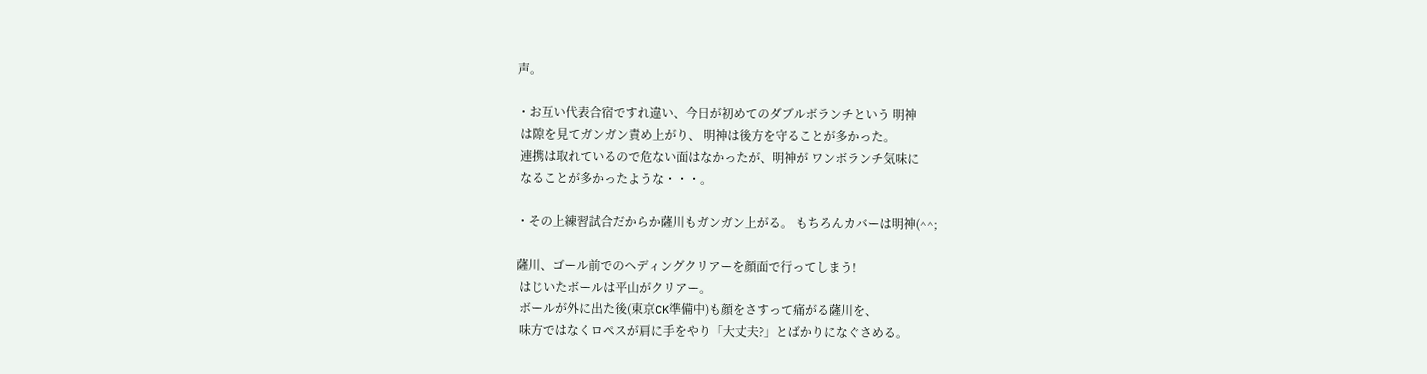声。

・お互い代表合宿ですれ違い、今日が初めてのダブルボランチという 明神
 は隙を見てガンガン責め上がり、 明神は後方を守ることが多かった。
 連携は取れているので危ない面はなかったが、明神が ワンボランチ気味に
 なることが多かったような・・・。

・その上練習試合だからか薩川もガンガン上がる。 もちろんカバーは明神(^^;

薩川、ゴール前でのヘディングクリアーを顔面で行ってしまう!
 はじいたボールは平山がクリアー。
 ボールが外に出た後(東京CK準備中)も顔をさすって痛がる薩川を、
 味方ではなくロペスが肩に手をやり「大丈夫?」とばかりになぐさめる。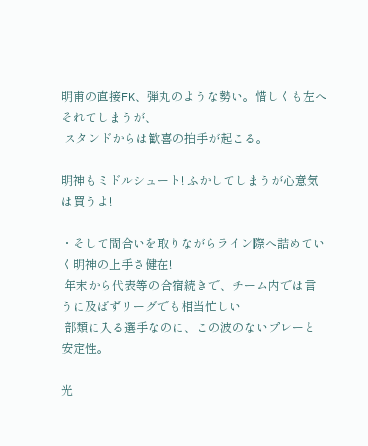明甫の直接FK、弾丸のような勢い。惜しくも左へそれてしまうが、
 スタンドからは歓喜の拍手が起こる。

明神もミドルシュート! ふかしてしまうが心意気は買うよ!

・そして間合いを取りながらライン際へ詰めていく明神の上手さ健在!
 年末から代表等の合宿続きで、チーム内では言うに及ばずリーグでも相当忙しい
 部類に入る選手なのに、この波のないプレーと安定性。

光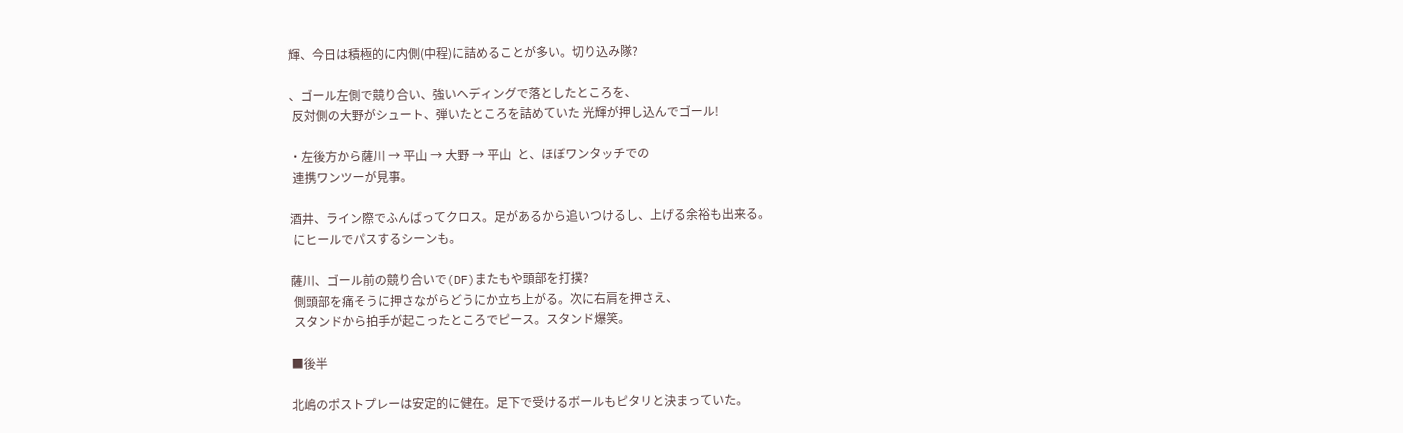輝、今日は積極的に内側(中程)に詰めることが多い。切り込み隊?

、ゴール左側で競り合い、強いヘディングで落としたところを、
 反対側の大野がシュート、弾いたところを詰めていた 光輝が押し込んでゴール!

・左後方から薩川 → 平山 → 大野 → 平山  と、ほぼワンタッチでの
 連携ワンツーが見事。

酒井、ライン際でふんばってクロス。足があるから追いつけるし、上げる余裕も出来る。
 にヒールでパスするシーンも。

薩川、ゴール前の競り合いで(DF)またもや頭部を打撲?
 側頭部を痛そうに押さながらどうにか立ち上がる。次に右肩を押さえ、
 スタンドから拍手が起こったところでピース。スタンド爆笑。

■後半

北嶋のポストプレーは安定的に健在。足下で受けるボールもピタリと決まっていた。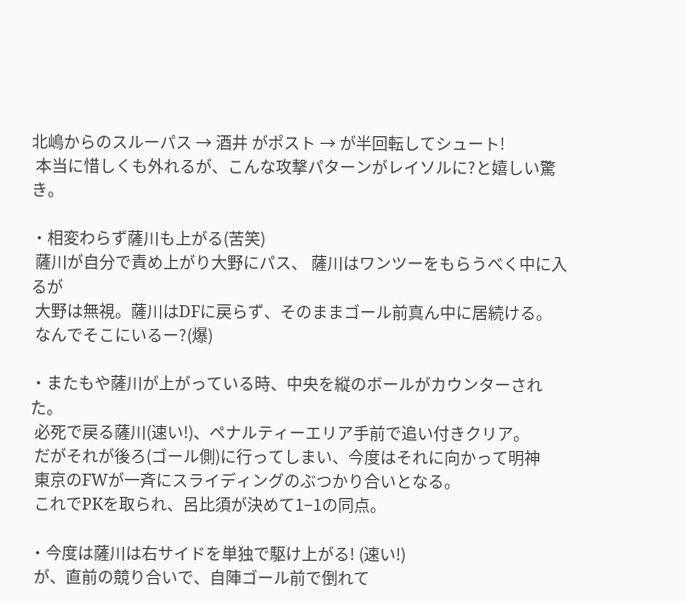北嶋からのスルーパス → 酒井 がポスト → が半回転してシュート!
 本当に惜しくも外れるが、こんな攻撃パターンがレイソルに?と嬉しい驚き。

・相変わらず薩川も上がる(苦笑)
 薩川が自分で責め上がり大野にパス、 薩川はワンツーをもらうべく中に入るが
 大野は無視。薩川はDFに戻らず、そのままゴール前真ん中に居続ける。
 なんでそこにいるー?(爆)

・またもや薩川が上がっている時、中央を縦のボールがカウンターされた。
 必死で戻る薩川(速い!)、ペナルティーエリア手前で追い付きクリア。
 だがそれが後ろ(ゴール側)に行ってしまい、今度はそれに向かって明神
 東京のFWが一斉にスライディングのぶつかり合いとなる。
 これでPKを取られ、呂比須が決めて1−1の同点。

・今度は薩川は右サイドを単独で駆け上がる! (速い!)
 が、直前の競り合いで、自陣ゴール前で倒れて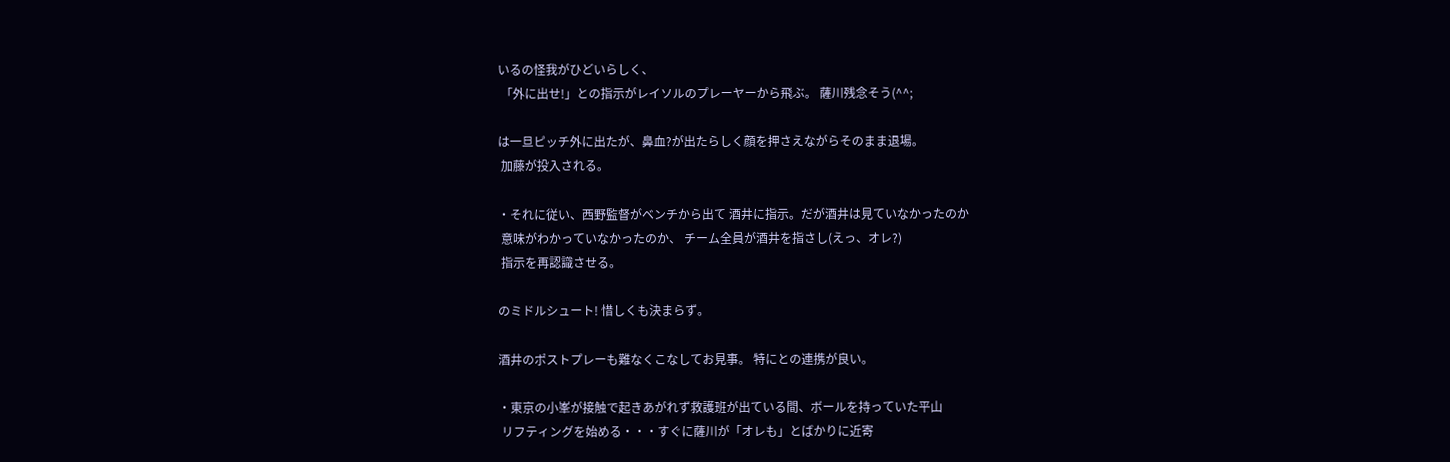いるの怪我がひどいらしく、
 「外に出せ!」との指示がレイソルのプレーヤーから飛ぶ。 薩川残念そう(^^;

は一旦ピッチ外に出たが、鼻血?が出たらしく顔を押さえながらそのまま退場。
 加藤が投入される。

・それに従い、西野監督がベンチから出て 酒井に指示。だが酒井は見ていなかったのか
 意味がわかっていなかったのか、 チーム全員が酒井を指さし(えっ、オレ?)
 指示を再認識させる。

のミドルシュート! 惜しくも決まらず。

酒井のポストプレーも難なくこなしてお見事。 特にとの連携が良い。

・東京の小峯が接触で起きあがれず救護班が出ている間、ボールを持っていた平山
 リフティングを始める・・・すぐに薩川が「オレも」とばかりに近寄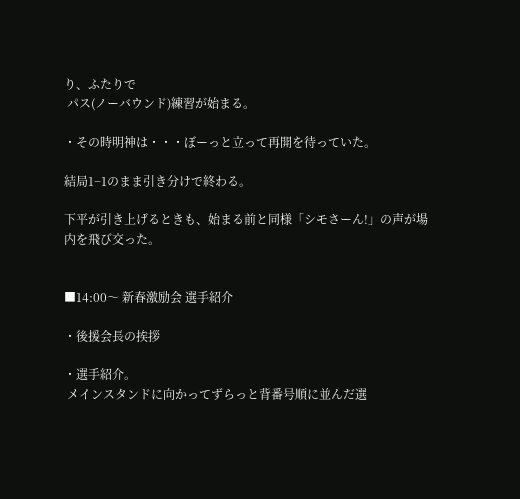り、ふたりで
 パス(ノーバウンド)練習が始まる。

・その時明神は・・・ぼーっと立って再開を待っていた。

結局1−1のまま引き分けで終わる。

下平が引き上げるときも、始まる前と同様「シモさーん!」の声が場内を飛び交った。


■14:00〜 新春激励会 選手紹介

・後援会長の挨拶

・選手紹介。
 メインスタンドに向かってずらっと背番号順に並んだ選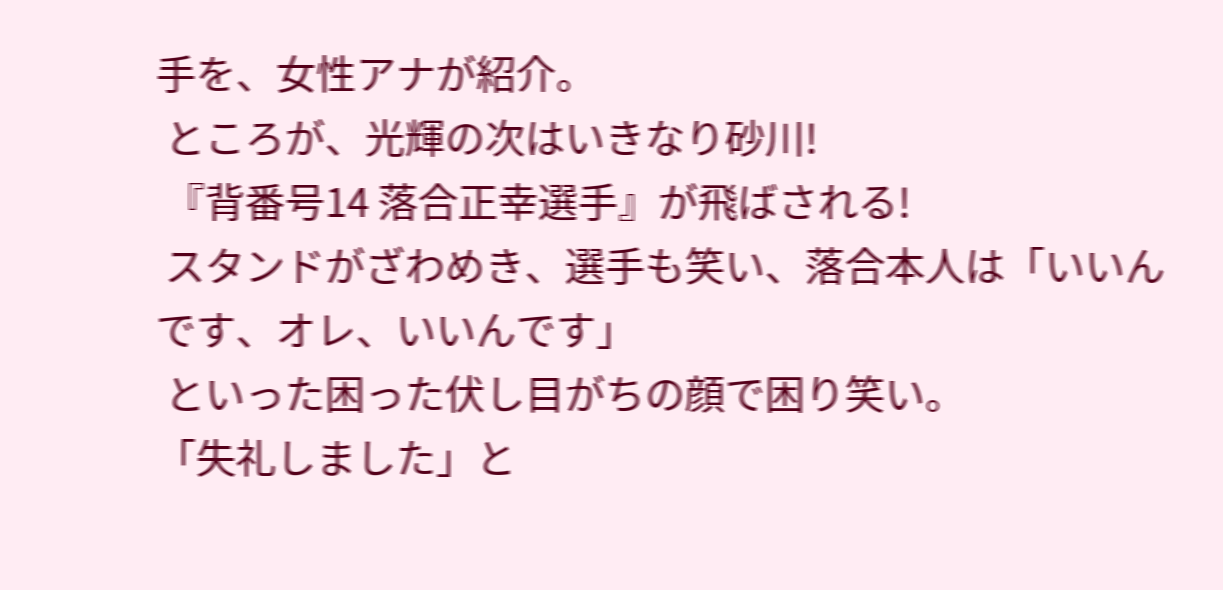手を、女性アナが紹介。
 ところが、光輝の次はいきなり砂川!
 『背番号14 落合正幸選手』が飛ばされる!
 スタンドがざわめき、選手も笑い、落合本人は「いいんです、オレ、いいんです」
 といった困った伏し目がちの顔で困り笑い。
「失礼しました」と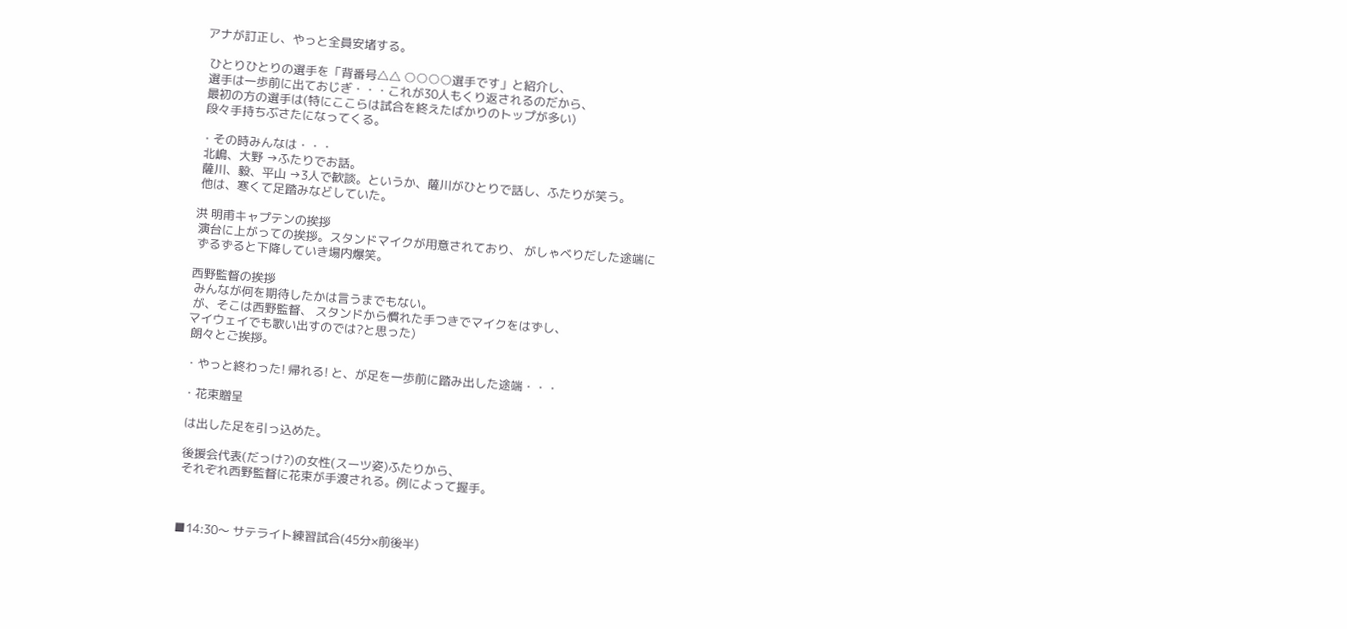アナが訂正し、やっと全員安堵する。

 ひとりひとりの選手を「背番号△△ ○○○○選手です」と紹介し、
 選手は一歩前に出ておじぎ・・・これが30人もくり返されるのだから、
 最初の方の選手は(特にここらは試合を終えたばかりのトップが多い)
 段々手持ちぶさたになってくる。

・その時みんなは・・・
 北嶋、大野 →ふたりでお話。
 薩川、毅、平山 →3人で歓談。というか、薩川がひとりで話し、ふたりが笑う。
 他は、寒くて足踏みなどしていた。

洪 明甫キャプテンの挨拶
 演台に上がっての挨拶。スタンドマイクが用意されており、 がしゃべりだした途端に
 ずるずると下降していき場内爆笑。

西野監督の挨拶
 みんなが何を期待したかは言うまでもない。
 が、そこは西野監督、 スタンドから慣れた手つきでマイクをはずし、
マイウェイでも歌い出すのでは?と思った)
 朗々とご挨拶。

・やっと終わった! 帰れる! と、が足を一歩前に踏み出した途端・・・

・花束贈呈

 は出した足を引っ込めた。

 後援会代表(だっけ?)の女性(スーツ姿)ふたりから、
 それぞれ西野監督に花束が手渡される。例によって握手。



■14:30〜 サテライト練習試合(45分×前後半)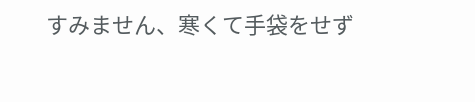すみません、寒くて手袋をせず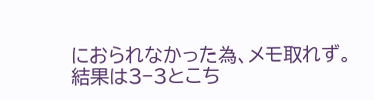におられなかった為、メモ取れず。
結果は3−3とこち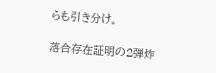らも引き分け。

落合存在証明の2弾炸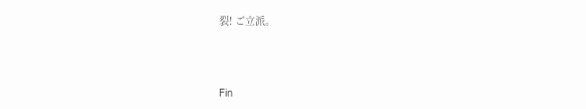裂! ご立派。



Fin